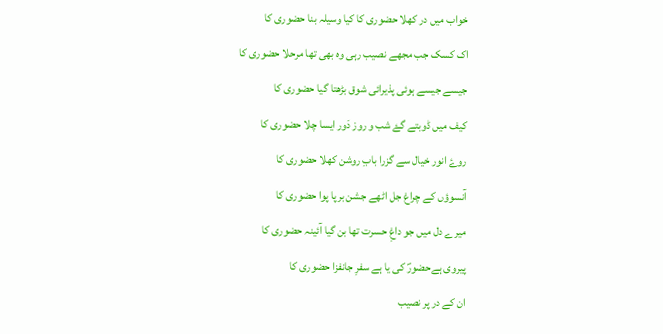خواب میں در کھلا حضوری کا کیا وسیلہ بنا حضوری کا
اک کسک جب مجھے نصیب رہی وہ بھی تھا مرحلا حضوری کا
جیسے جیسے ہوئی پذیرائی شوق بڑھتا گیا حضوری کا
کیف میں ڈوبتے گۓ شب و روز دَور ایسا چلا حضوری کا
روۓ انور خیال سے گزرا بابِ روشن کھلا حضوری کا
آنسوؤں کے چراغ جل اٹھے جشن برپا پوا حضوری کا
میرے دل میں جو داغِ حسرت تھا بن گیا آئینہ حضوری کا
پیروی ہےحضورؐ کی یا ہے سفرِ جانفزا حضوری کا
ان کے در پر نصیب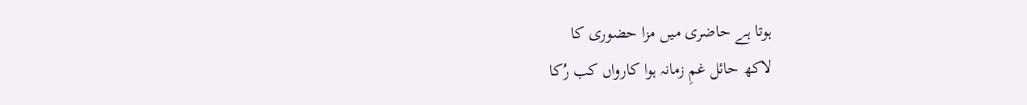ہوتا ہے حاضری میں مزا حضوری کا
لاکھ حائل غمِ زمانہ ہوا کارواں کب رُکا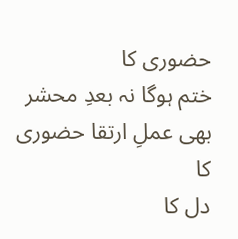حضوری کا
ختم ہوگا نہ بعدِ محشر بھی عملِ ارتقا حضوری کا
دل کا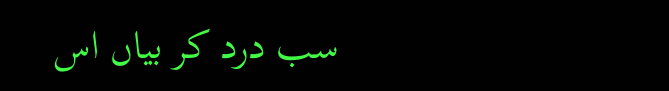سب درد کر بیاں اس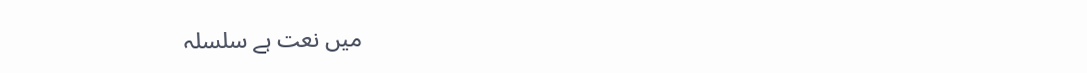میں نعت ہے سلسلہ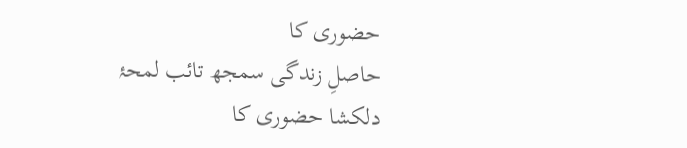حضوری کا
حاصلِ زندگی سمجھ تائب لمحۂ دلکشا حضوری کا